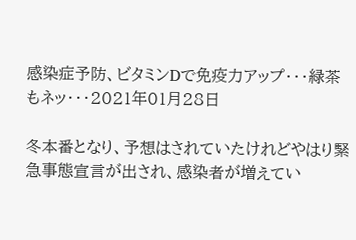感染症予防、ビタミンDで免疫力アップ・・・緑茶もネッ・・・2021年01月28日

冬本番となり、予想はされていたけれどやはり緊急事態宣言が出され、感染者が増えてい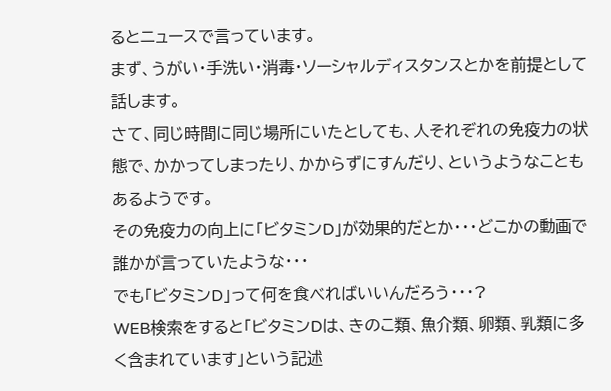るとニュースで言っています。
まず、うがい・手洗い・消毒・ソーシャルディスタンスとかを前提として話します。
さて、同じ時間に同じ場所にいたとしても、人それぞれの免疫力の状態で、かかってしまったり、かからずにすんだり、というようなこともあるようです。
その免疫力の向上に「ビタミンD」が効果的だとか・・・どこかの動画で誰かが言っていたような・・・
でも「ビタミンD」って何を食べればいいんだろう・・・?
WEB検索をすると「ビタミンDは、きのこ類、魚介類、卵類、乳類に多く含まれています」という記述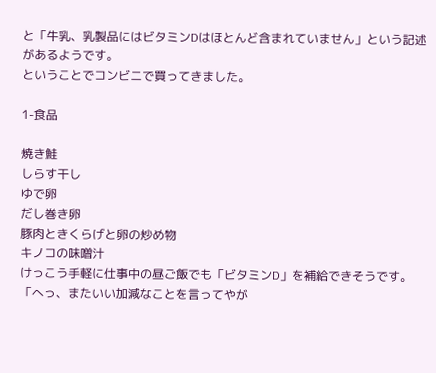と「牛乳、乳製品にはビタミンDはほとんど含まれていません」という記述があるようです。
ということでコンビニで買ってきました。

1-食品

焼き鮭
しらす干し
ゆで卵
だし巻き卵
豚肉ときくらげと卵の炒め物
キノコの味噌汁
けっこう手軽に仕事中の昼ご飯でも「ビタミンD」を補給できそうです。
「へっ、またいい加減なことを言ってやが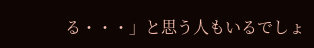る・・・」と思う人もいるでしょ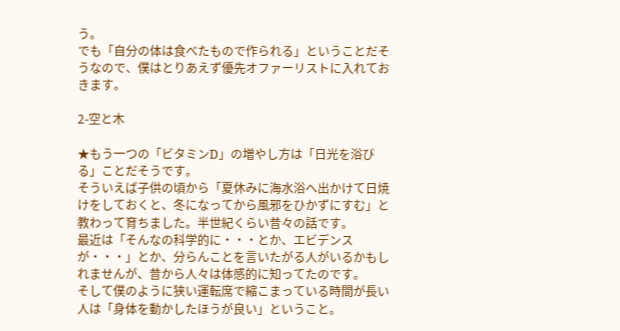う。
でも「自分の体は食べたもので作られる」ということだそうなので、僕はとりあえず優先オファーリストに入れておきます。

2-空と木

★もう一つの「ビタミンD」の増やし方は「日光を浴びる」ことだそうです。
そういえば子供の頃から「夏休みに海水浴へ出かけて日焼けをしておくと、冬になってから風邪をひかずにすむ」と教わって育ちました。半世紀くらい昔々の話です。
最近は「そんなの科学的に・・・とか、エビデンスが・・・」とか、分らんことを言いたがる人がいるかもしれませんが、昔から人々は体感的に知ってたのです。
そして僕のように狭い運転席で縮こまっている時間が長い人は「身体を動かしたほうが良い」ということ。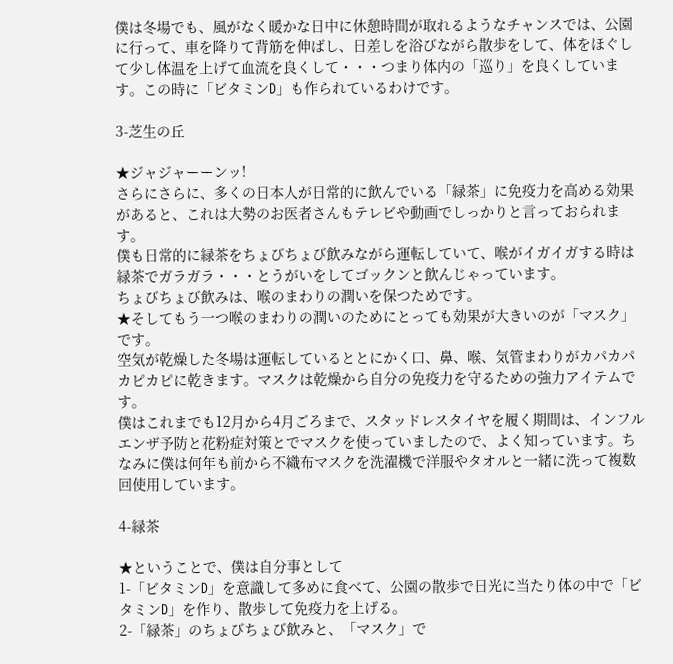僕は冬場でも、風がなく暖かな日中に休憩時間が取れるようなチャンスでは、公園に行って、車を降りて背筋を伸ばし、日差しを浴びながら散歩をして、体をほぐして少し体温を上げて血流を良くして・・・つまり体内の「巡り」を良くしています。この時に「ビタミンD」も作られているわけです。

3-芝生の丘

★ジャジャーーンッ!
さらにさらに、多くの日本人が日常的に飲んでいる「緑茶」に免疫力を高める効果があると、これは大勢のお医者さんもテレビや動画でしっかりと言っておられます。
僕も日常的に緑茶をちょびちょび飲みながら運転していて、喉がイガイガする時は緑茶でガラガラ・・・とうがいをしてゴックンと飲んじゃっています。
ちょびちょび飲みは、喉のまわりの潤いを保つためです。
★そしてもう一つ喉のまわりの潤いのためにとっても効果が大きいのが「マスク」です。
空気が乾燥した冬場は運転しているととにかく口、鼻、喉、気管まわりがカパカパカピカピに乾きます。マスクは乾燥から自分の免疫力を守るための強力アイテムです。
僕はこれまでも12月から4月ごろまで、スタッドレスタイヤを履く期間は、インフルエンザ予防と花粉症対策とでマスクを使っていましたので、よく知っています。ちなみに僕は何年も前から不織布マスクを洗濯機で洋服やタオルと一緒に洗って複数回使用しています。

4-緑茶

★ということで、僕は自分事として
1-「ビタミンD」を意識して多めに食べて、公園の散歩で日光に当たり体の中で「ビタミンD」を作り、散歩して免疫力を上げる。
2-「緑茶」のちょびちょび飲みと、「マスク」で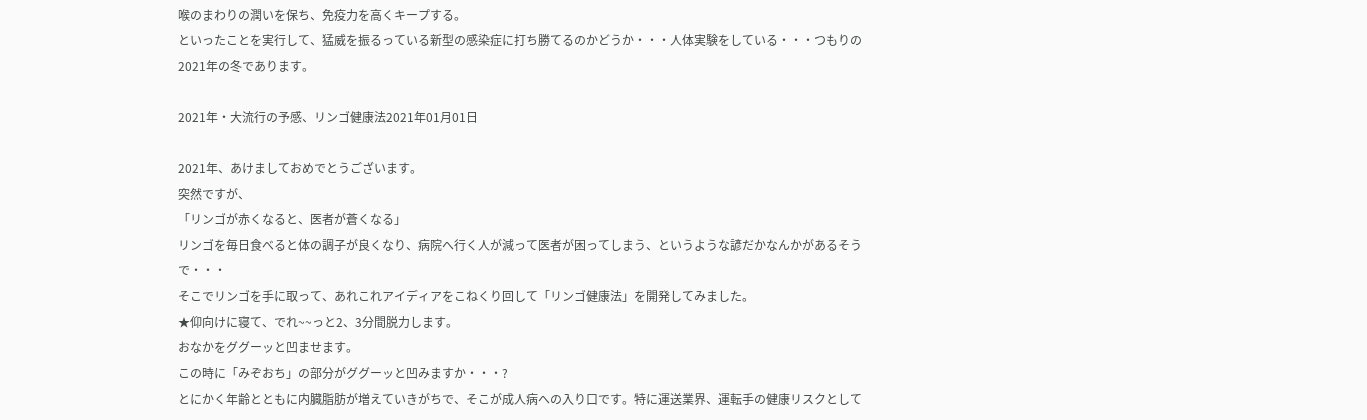喉のまわりの潤いを保ち、免疫力を高くキープする。
といったことを実行して、猛威を振るっている新型の感染症に打ち勝てるのかどうか・・・人体実験をしている・・・つもりの2021年の冬であります。

2021年・大流行の予感、リンゴ健康法2021年01月01日

2021年、あけましておめでとうございます。
突然ですが、
「リンゴが赤くなると、医者が蒼くなる」
リンゴを毎日食べると体の調子が良くなり、病院へ行く人が減って医者が困ってしまう、というような諺だかなんかがあるそうで・・・
そこでリンゴを手に取って、あれこれアイディアをこねくり回して「リンゴ健康法」を開発してみました。
★仰向けに寝て、でれ~~っと2、3分間脱力します。
おなかをググーッと凹ませます。
この時に「みぞおち」の部分がググーッと凹みますか・・・?
とにかく年齢とともに内臓脂肪が増えていきがちで、そこが成人病への入り口です。特に運送業界、運転手の健康リスクとして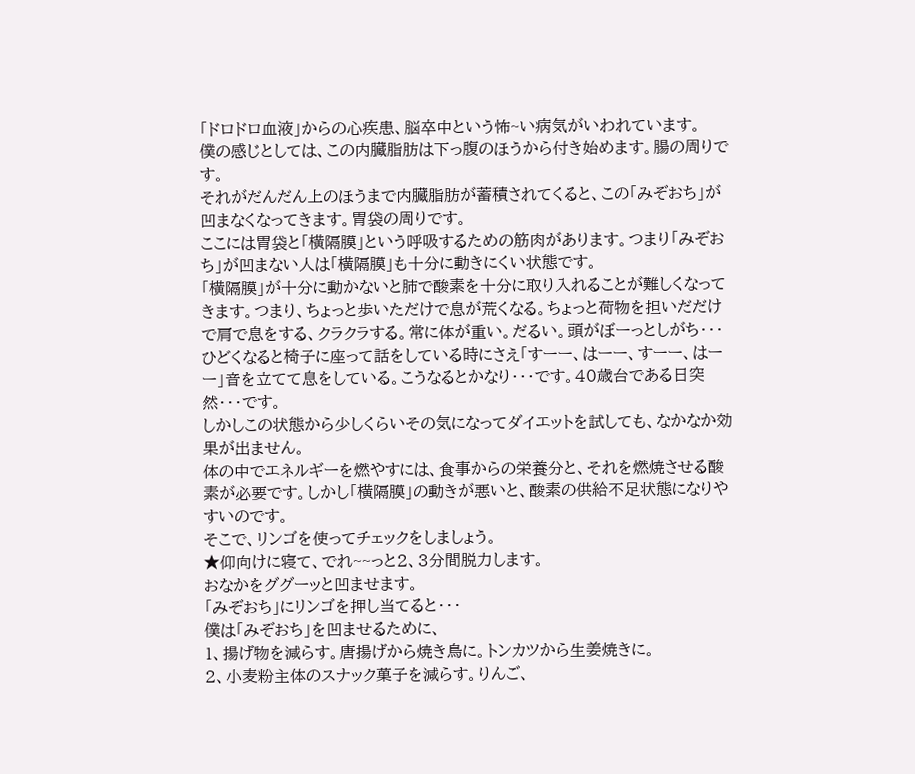「ドロドロ血液」からの心疾患、脳卒中という怖~い病気がいわれています。
僕の感じとしては、この内臓脂肪は下っ腹のほうから付き始めます。腸の周りです。
それがだんだん上のほうまで内臓脂肪が蓄積されてくると、この「みぞおち」が凹まなくなってきます。胃袋の周りです。
ここには胃袋と「横隔膜」という呼吸するための筋肉があります。つまり「みぞおち」が凹まない人は「横隔膜」も十分に動きにくい状態です。
「横隔膜」が十分に動かないと肺で酸素を十分に取り入れることが難しくなってきます。つまり、ちょっと歩いただけで息が荒くなる。ちょっと荷物を担いだだけで肩で息をする、クラクラする。常に体が重い。だるい。頭がぼーっとしがち・・・
ひどくなると椅子に座って話をしている時にさえ「すーー、はーー、すーー、はーー」音を立てて息をしている。こうなるとかなり・・・です。40歳台である日突然・・・です。
しかしこの状態から少しくらいその気になってダイエットを試しても、なかなか効果が出ません。
体の中でエネルギーを燃やすには、食事からの栄養分と、それを燃焼させる酸素が必要です。しかし「横隔膜」の動きが悪いと、酸素の供給不足状態になりやすいのです。
そこで、リンゴを使ってチェックをしましょう。
★仰向けに寝て、でれ~~っと2、3分間脱力します。
おなかをググーッと凹ませます。
「みぞおち」にリンゴを押し当てると・・・
僕は「みぞおち」を凹ませるために、
1、揚げ物を減らす。唐揚げから焼き鳥に。トンカツから生姜焼きに。
2、小麦粉主体のスナック菓子を減らす。りんご、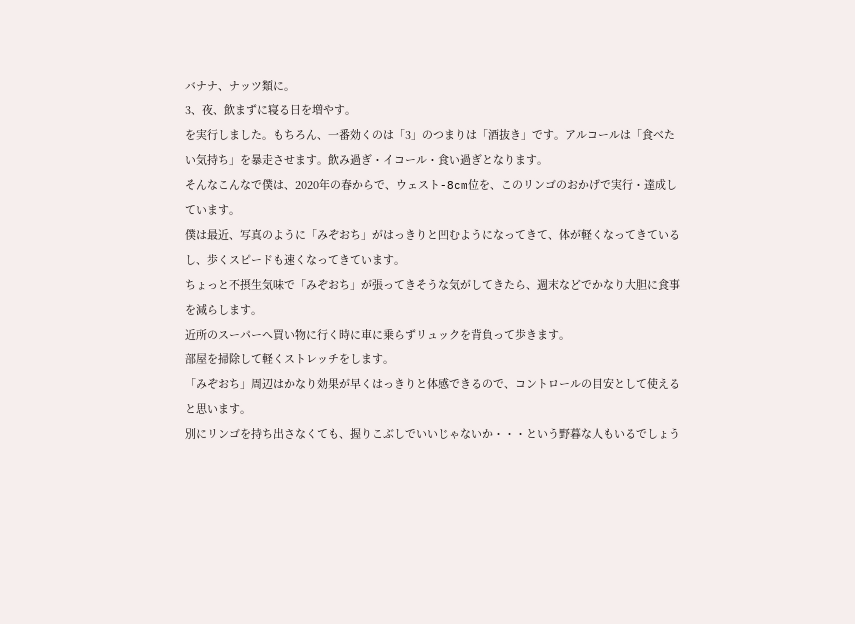バナナ、ナッツ類に。
3、夜、飲まずに寝る日を増やす。
を実行しました。もちろん、一番効くのは「3」のつまりは「酒抜き」です。アルコールは「食べたい気持ち」を暴走させます。飲み過ぎ・イコール・食い過ぎとなります。
そんなこんなで僕は、2020年の春からで、ウェスト-8cm位を、このリンゴのおかげで実行・達成しています。
僕は最近、写真のように「みぞおち」がはっきりと凹むようになってきて、体が軽くなってきているし、歩くスピードも速くなってきています。
ちょっと不摂生気味で「みぞおち」が張ってきそうな気がしてきたら、週末などでかなり大胆に食事を減らします。
近所のスーパーへ買い物に行く時に車に乗らずリュックを背負って歩きます。
部屋を掃除して軽くストレッチをします。
「みぞおち」周辺はかなり効果が早くはっきりと体感できるので、コントロールの目安として使えると思います。
別にリンゴを持ち出さなくても、握りこぶしでいいじゃないか・・・という野暮な人もいるでしょう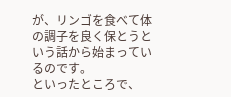が、リンゴを食べて体の調子を良く保とうという話から始まっているのです。
といったところで、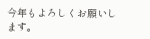今年もよろしくお願いします。